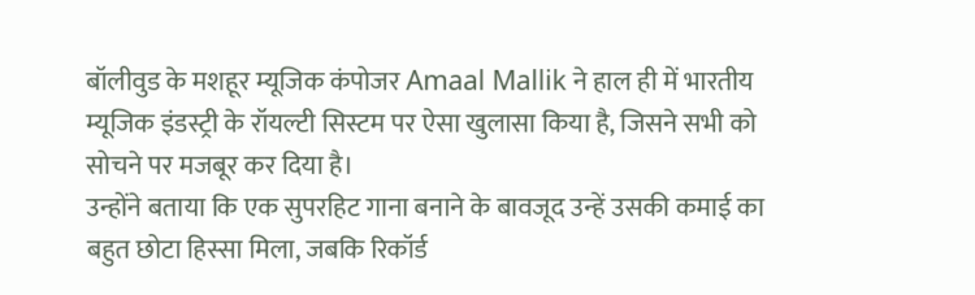बॉलीवुड के मशहूर म्यूजिक कंपोजर Amaal Mallik ने हाल ही में भारतीय म्यूजिक इंडस्ट्री के रॉयल्टी सिस्टम पर ऐसा खुलासा किया है, जिसने सभी को सोचने पर मजबूर कर दिया है।
उन्होंने बताया कि एक सुपरहिट गाना बनाने के बावजूद उन्हें उसकी कमाई का बहुत छोटा हिस्सा मिला, जबकि रिकॉर्ड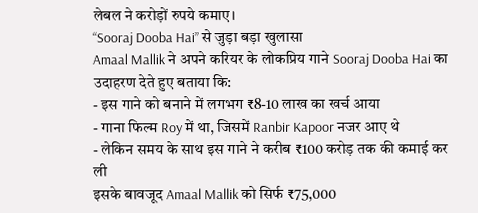लेबल ने करोड़ों रुपये कमाए।
“Sooraj Dooba Hai” से जुड़ा बड़ा खुलासा
Amaal Mallik ने अपने करियर के लोकप्रिय गाने Sooraj Dooba Hai का उदाहरण देते हुए बताया कि:
- इस गाने को बनाने में लगभग ₹8-10 लाख का खर्च आया
- गाना फिल्म Roy में था, जिसमें Ranbir Kapoor नजर आए थे
- लेकिन समय के साथ इस गाने ने करीब ₹100 करोड़ तक की कमाई कर ली
इसके बावजूद Amaal Mallik को सिर्फ ₹75,000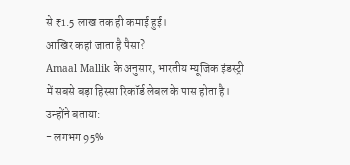से ₹1.5 लाख तक ही कमाई हुई।
आखिर कहां जाता है पैसा?
Amaal Mallik के अनुसार, भारतीय म्यूजिक इंडस्ट्री में सबसे बड़ा हिस्सा रिकॉर्ड लेबल के पास होता है।
उन्होंने बताया:
- लगभग 95%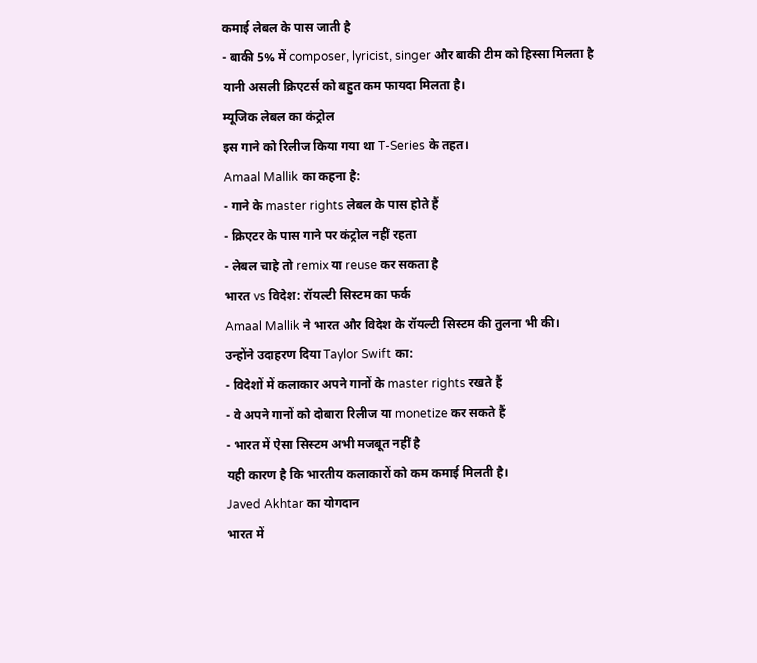कमाई लेबल के पास जाती है
- बाकी 5% में composer, lyricist, singer और बाकी टीम को हिस्सा मिलता है
यानी असली क्रिएटर्स को बहुत कम फायदा मिलता है।
म्यूजिक लेबल का कंट्रोल
इस गाने को रिलीज किया गया था T-Series के तहत।
Amaal Mallik का कहना है:
- गाने के master rights लेबल के पास होते हैं
- क्रिएटर के पास गाने पर कंट्रोल नहीं रहता
- लेबल चाहे तो remix या reuse कर सकता है
भारत vs विदेश: रॉयल्टी सिस्टम का फर्क
Amaal Mallik ने भारत और विदेश के रॉयल्टी सिस्टम की तुलना भी की।
उन्होंने उदाहरण दिया Taylor Swift का:
- विदेशों में कलाकार अपने गानों के master rights रखते हैं
- वे अपने गानों को दोबारा रिलीज या monetize कर सकते हैं
- भारत में ऐसा सिस्टम अभी मजबूत नहीं है
यही कारण है कि भारतीय कलाकारों को कम कमाई मिलती है।
Javed Akhtar का योगदान
भारत में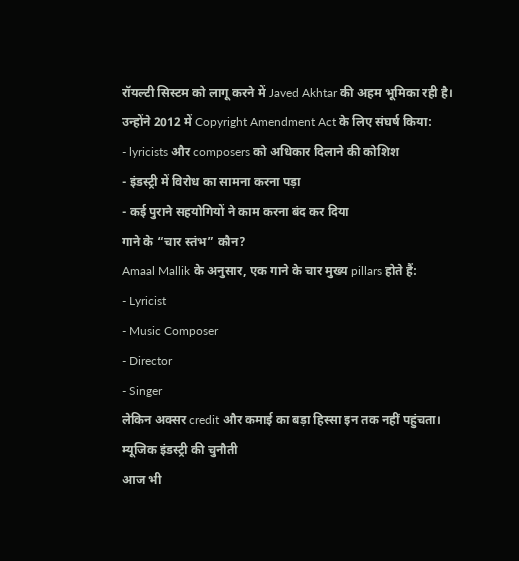रॉयल्टी सिस्टम को लागू करने में Javed Akhtar की अहम भूमिका रही है।
उन्होंने 2012 में Copyright Amendment Act के लिए संघर्ष किया:
- lyricists और composers को अधिकार दिलाने की कोशिश
- इंडस्ट्री में विरोध का सामना करना पड़ा
- कई पुराने सहयोगियों ने काम करना बंद कर दिया
गाने के “चार स्तंभ” कौन?
Amaal Mallik के अनुसार, एक गाने के चार मुख्य pillars होते हैं:
- Lyricist
- Music Composer
- Director
- Singer
लेकिन अक्सर credit और कमाई का बड़ा हिस्सा इन तक नहीं पहुंचता।
म्यूजिक इंडस्ट्री की चुनौती
आज भी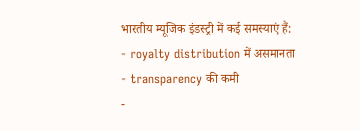भारतीय म्यूजिक इंडस्ट्री में कई समस्याएं हैं:
- royalty distribution में असमानता
- transparency की कमी
-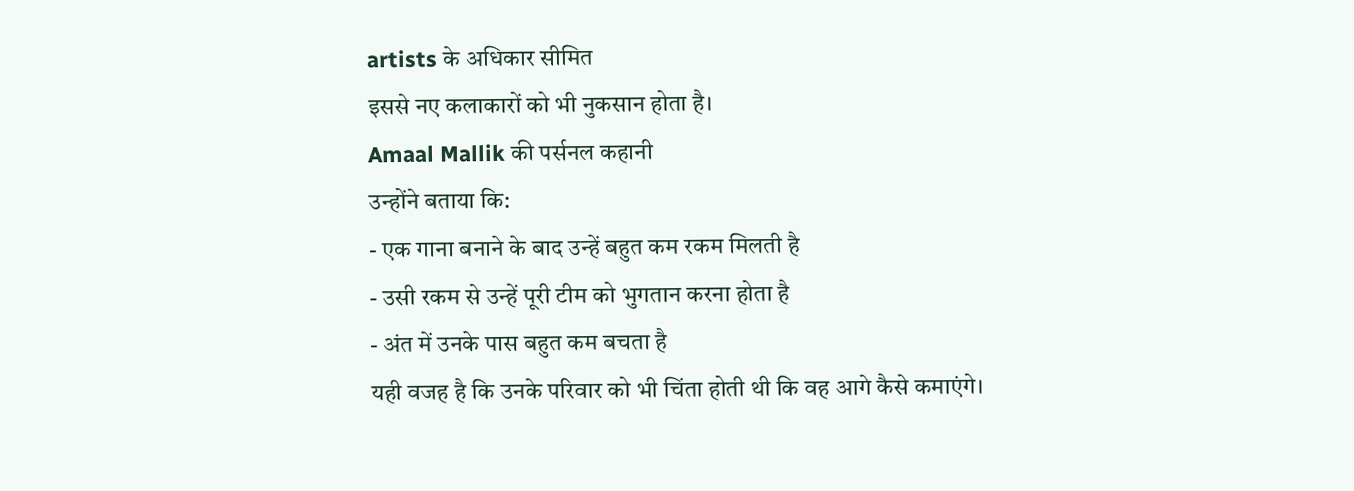artists के अधिकार सीमित
इससे नए कलाकारों को भी नुकसान होता है।
Amaal Mallik की पर्सनल कहानी
उन्होंने बताया कि:
- एक गाना बनाने के बाद उन्हें बहुत कम रकम मिलती है
- उसी रकम से उन्हें पूरी टीम को भुगतान करना होता है
- अंत में उनके पास बहुत कम बचता है
यही वजह है कि उनके परिवार को भी चिंता होती थी कि वह आगे कैसे कमाएंगे।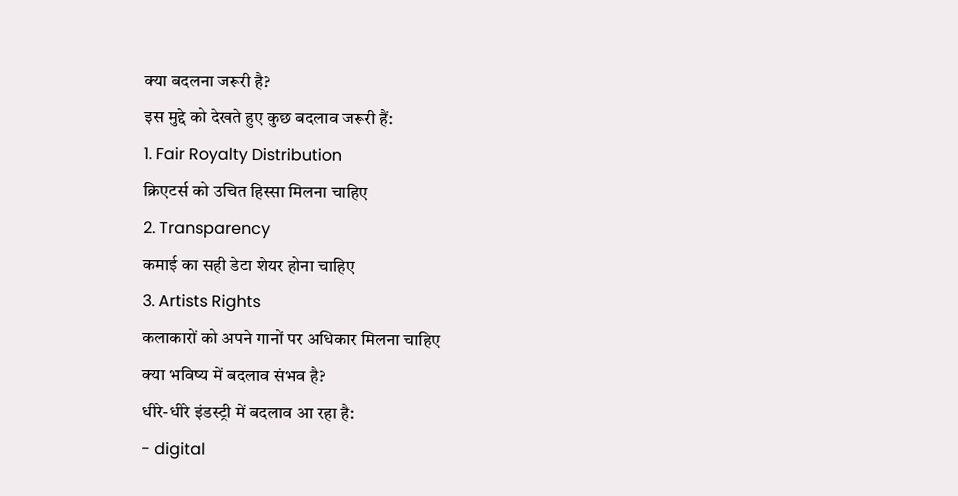क्या बदलना जरूरी है?
इस मुद्दे को देखते हुए कुछ बदलाव जरूरी हैं:
1. Fair Royalty Distribution
क्रिएटर्स को उचित हिस्सा मिलना चाहिए
2. Transparency
कमाई का सही डेटा शेयर होना चाहिए
3. Artists Rights
कलाकारों को अपने गानों पर अधिकार मिलना चाहिए
क्या भविष्य में बदलाव संभव है?
धीरे-धीरे इंडस्ट्री में बदलाव आ रहा है:
- digital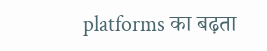platforms का बढ़ता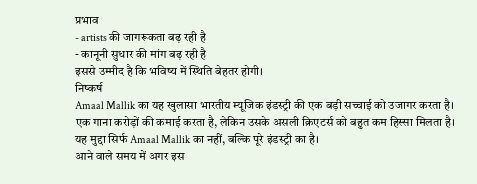प्रभाव
- artists की जागरूकता बढ़ रही है
- कानूनी सुधार की मांग बढ़ रही है
इससे उम्मीद है कि भविष्य में स्थिति बेहतर होगी।
निष्कर्ष
Amaal Mallik का यह खुलासा भारतीय म्यूजिक इंडस्ट्री की एक बड़ी सच्चाई को उजागर करता है।
एक गाना करोड़ों की कमाई करता है, लेकिन उसके असली क्रिएटर्स को बहुत कम हिस्सा मिलता है।
यह मुद्दा सिर्फ Amaal Mallik का नहीं, बल्कि पूरे इंडस्ट्री का है।
आने वाले समय में अगर इस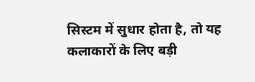सिस्टम में सुधार होता है, तो यह कलाकारों के लिए बड़ी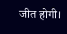जीत होगी।